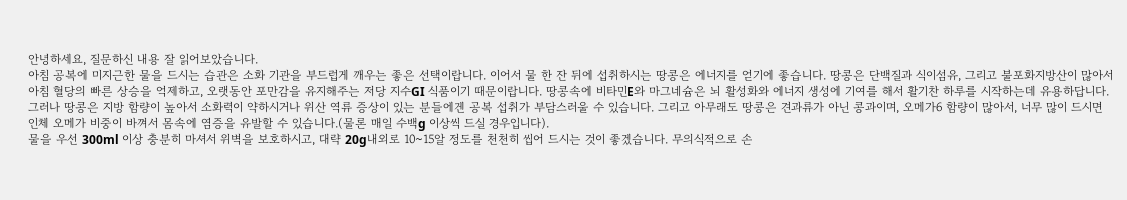안녕하세요, 질문하신 내용 잘 읽어보았습니다.
아침 공복에 미지근한 물을 드시는 습관은 소화 기관을 부드럽게 깨우는 좋은 선택이랍니다. 이어서 물 한 잔 뒤에 섭취하시는 땅콩은 에너지를 얻기에 좋습니다. 땅콩은 단백질과 식이섬유, 그리고 불포화지방산이 많아서 아침 혈당의 빠른 상승을 억제하고, 오랫동안 포만감을 유지해주는 저당 지수GI 식품이기 때문이랍니다. 땅콩속에 비타민E와 마그네슘은 뇌 활성화와 에너지 생성에 기여를 해서 활기찬 하루를 시작하는데 유용하답니다.
그러나 땅콩은 지방 함량이 높아서 소화력이 약하시거나 위산 역류 증상이 있는 분들에겐 공복 섭취가 부담스러울 수 있습니다. 그리고 아무래도 땅콩은 견과류가 아닌 콩과이며, 오메가6 함량이 많아서, 너무 많이 드시면 인체 오메가 비중이 바껴서 몸속에 염증을 유발할 수 있습니다.(물론 매일 수백g 이상씩 드실 경우입니다).
물을 우선 300ml 이상 충분히 마셔서 위벽을 보호하시고, 대략 20g내외로 10~15알 정도를 천천히 씹어 드시는 것이 좋겠습니다. 무의식적으로 손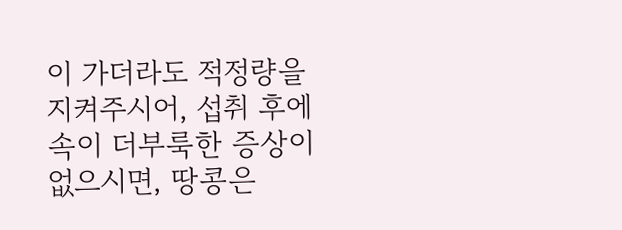이 가더라도 적정량을 지켜주시어, 섭취 후에 속이 더부룩한 증상이 없으시면, 땅콩은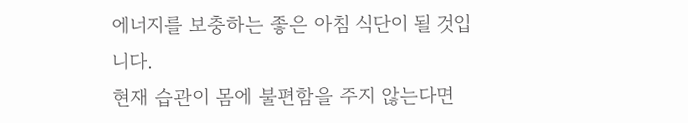에너지를 보충하는 좋은 아침 식단이 될 것입니다.
현재 습관이 몸에 불편함을 주지 않는다면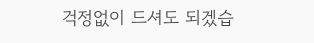걱정없이 드셔도 되겠습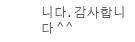니다. 감사합니다 ^ ^